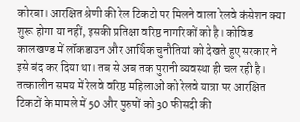कोरबा। आरक्षित श्रेणी की रेल टिकटो पर मिलने वाला रेलवे कंसेशन क्या शुरू होगा या नहीं, इसकी प्रतिक्षा वरिष्ठ नागरिकों को है। कोविड कालखण्ड में लॉकडाउन और आर्थिक चुनौतियां को देखते हुए सरकार ने इसे बंद कर दिया था। तब से अब तक पुरानी व्यवस्था ही चल रही है।
तत्कालीन समय में रेलवे वरिष्ठ महिलाओं को रेलवे यात्रा पर आरक्षित टिकटों के मामले में 50 और पुरुषों को 30 फीसदी की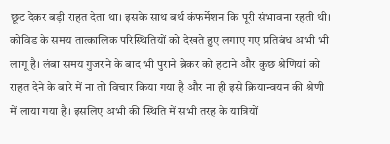छूट देकर बड़ी राहत देता था। इसके साथ बर्थ कंफर्मेशन कि पूरी संभावना रहती थी। कोविड के समय तात्कालिक परिस्थितियों को देखते हुए लगाए गए प्रतिबंध अभी भी लागू है। लंबा समय गुजरने के बाद भी पुराने ब्रेकर को हटाने और कुछ श्रेणियां को राहत देने के बारे में ना तो विचार किया गया है और ना ही इसे क्रियान्वयन की श्रेणी में लाया गया है। इसलिए अभी की स्थिति में सभी तरह के यात्रियों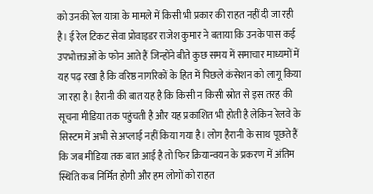को उनकी रेल यात्रा के मामले में किसी भी प्रकार की राहत नहीं दी जा रही है। ई रेल टिकट सेवा प्रोवाइडर राजेश कुमार ने बताया कि उनके पास कई उपभोक्ताओं के फोन आते हैं जिन्होंने बीते कुछ समय में समाचार माध्यमों में यह पढ़ रखा है कि वरिष्ठ नागरिकों के हित में पिछले कंसेशन को लागू किया जा रहा है। हैरानी की बात यह है कि किसी न किसी स्रोत से इस तरह की सूचना मीडिया तक पहुंचती है और यह प्रकाशित भी होती है लेकिन रेलवे के सिस्टम में अभी से अप्लाई नहीं किया गया है। लोग हैरानी के साथ पूछते हैं कि जब मीडिया तक बात आई है तो फिर क्रियान्वयन के प्रकरण में अंतिम स्थिति कब निर्मित होगी और हम लोगों को राहत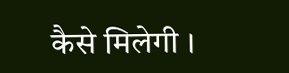कैसे मिलेगी ।